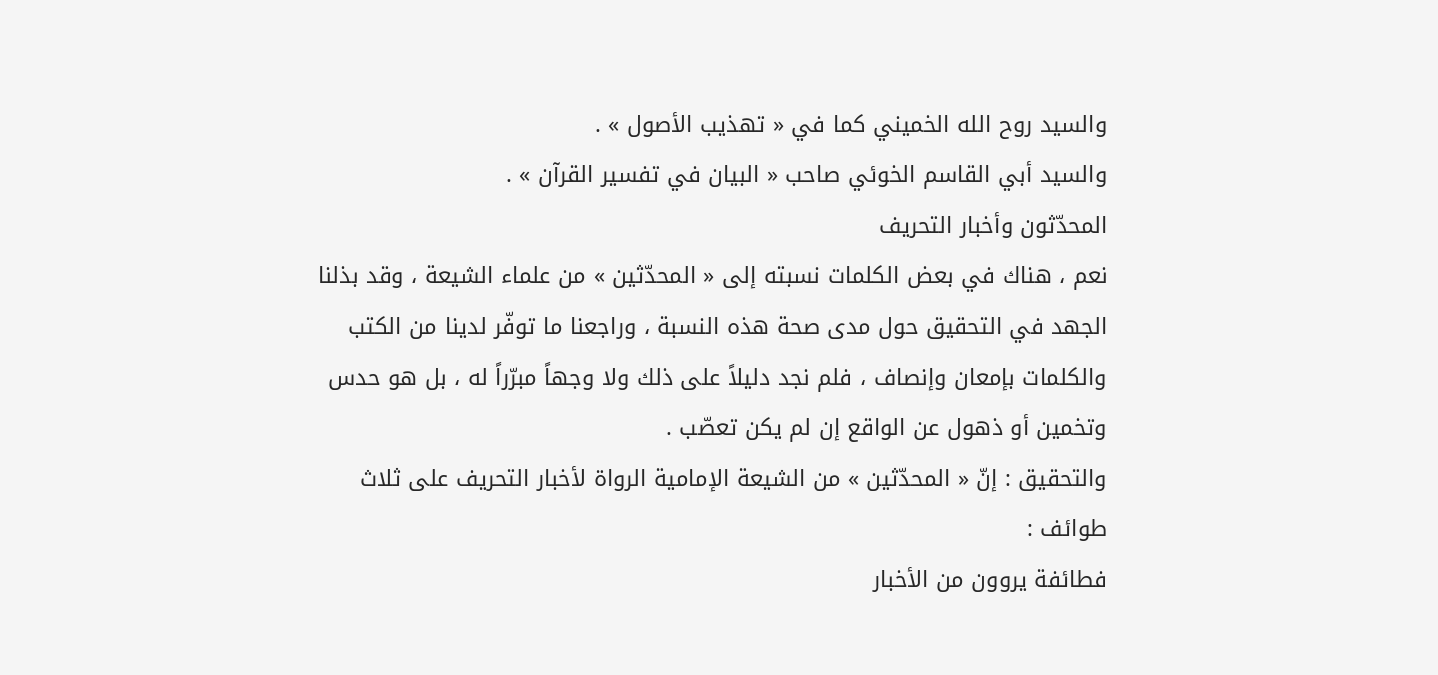والسيد روح الله الخميني كما في « تهذيب الأصول » .
والسيد أبي القاسم الخوئي صاحب « البيان في تفسير القرآن » .
المحدّثون وأخبار التحريف
نعم ، هناك في بعض الكلمات نسبته إلى « المحدّثين » من علماء الشيعة ، وقد بذلنا
الجهد في التحقيق حول مدى صحة هذه النسبة ، وراجعنا ما توفّر لدينا من الكتب
والكلمات بإمعان وإنصاف ، فلم نجد دليلاً على ذلك ولا وجهاً مبرّراً له ، بل هو حدس
وتخمين أو ذهول عن الواقع إن لم يكن تعصّب .
والتحقيق : إنّ « المحدّثين » من الشيعة الإمامية الرواة لأخبار التحريف على ثلاث
طوائف :
فطائفة يروون من الأخبار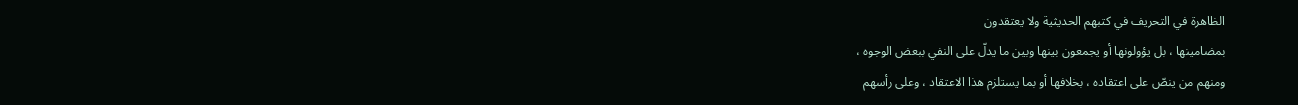الظاهرة في التحريف في كتبهم الحديثية ولا يعتقدون
بمضامينها ، بل يؤولونها أو يجمعون بينها وبين ما يدلّ على النفي ببعض الوجوه ،
ومنهم من ينصّ على اعتقاده ، بخلافها أو بما يستلزم هذا الاعتقاد ، وعلى رأسهم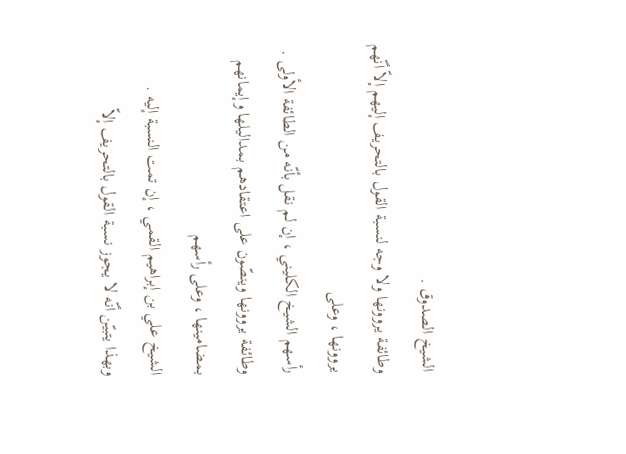الشيخ الصدوق .
وطائفة يروونها ولا وجه لنسبة القول بالتحريف إليهم إلاّ أنّهم يروونها ، وعلى
رأسهم الشيخ الكليني ، إن لم نقل بأنّه من الطائفة الأولى .
وطائفة يروونها وينصّون على اعتقادهم بمداليلها وإيمانهم بمضامينها ، وعلى رأسهم
الشيخ علي بن إبراهيم القمي ، إن تمت النسبة إليه .
وبهذا يتبيّن أنّه لا يجوز نسبة القول بالتحريف إلاّ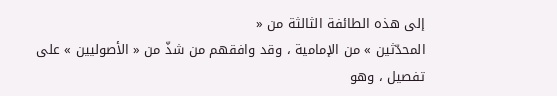إلى هذه الطائفة الثالثة من «
المحدّثين » من الإمامية ، وقد وافقهم من شذّ من « الأصوليين » على تفصيل ، وهو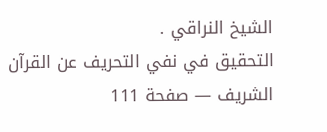الشيخ النراقي .
التحقيق في نفي التحريف عن القرآن الشريف — صفحة 111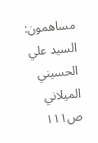مساهمون: السيد علي الحسيني الميلاني
ص١١١